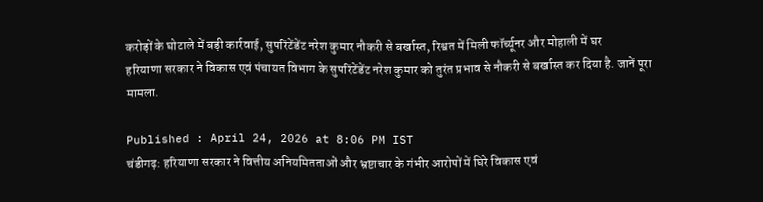करोड़ों के घोटाले में बड़ी कार्रवाई, सुपरिंटेंडेंट नरेश कुमार नौकरी से बर्खास्त, रिश्वत में मिली फॉर्च्यूनर और मोहाली में घर
हरियाणा सरकार ने विकास एवं पंचायत विभाग के सुपरिंटेंडेंट नरेश कुमार को तुरंत प्रभाव से नौकरी से बर्खास्त कर दिया है. जानें पूरा मामला.

Published : April 24, 2026 at 8:06 PM IST
चंडीगढ़: हरियाणा सरकार ने वित्तीय अनियमितताओं और भ्रष्टाचार के गंभीर आरोपों में घिरे विकास एवं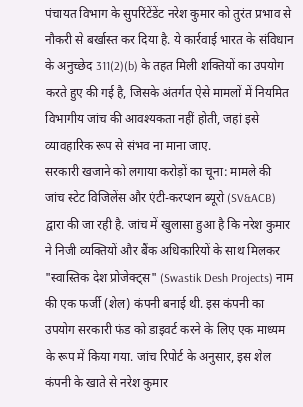पंचायत विभाग के सुपरिंटेंडेंट नरेश कुमार को तुरंत प्रभाव से नौकरी से बर्खास्त कर दिया है. ये कार्रवाई भारत के संविधान के अनुच्छेद 311(2)(b) के तहत मिली शक्तियों का उपयोग करते हुए की गई है, जिसके अंतर्गत ऐसे मामलों में नियमित विभागीय जांच की आवश्यकता नहीं होती, जहां इसे व्यावहारिक रूप से संभव ना माना जाए.
सरकारी खजाने को लगाया करोड़ों का चूना: मामले की जांच स्टेट विजिलेंस और एंटी-करप्शन ब्यूरो (SV&ACB) द्वारा की जा रही है. जांच में खुलासा हुआ है कि नरेश कुमार ने निजी व्यक्तियों और बैंक अधिकारियों के साथ मिलकर "स्वास्तिक देश प्रोजेक्ट्स" (Swastik Desh Projects) नाम की एक फर्जी (शेल) कंपनी बनाई थी. इस कंपनी का उपयोग सरकारी फंड को डाइवर्ट करने के लिए एक माध्यम के रूप में किया गया. जांच रिपोर्ट के अनुसार, इस शेल कंपनी के खाते से नरेश कुमार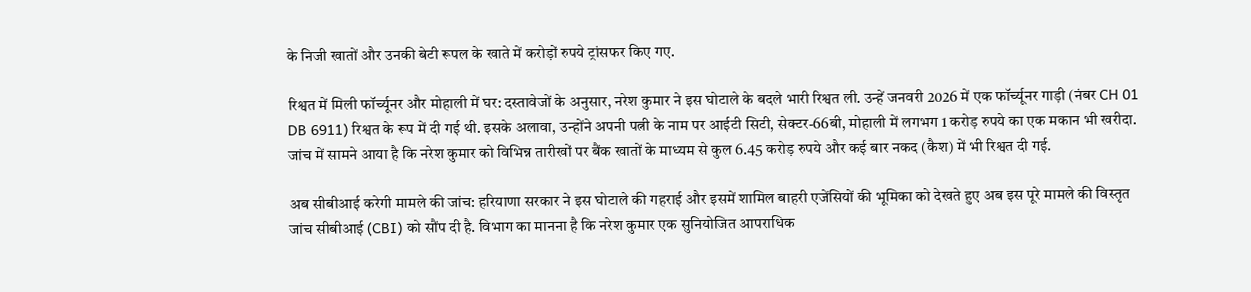के निजी खातों और उनकी बेटी रूपल के खाते में करोड़ों रुपये ट्रांसफर किए गए.

रिश्वत में मिली फॉर्च्यूनर और मोहाली में घर: दस्तावेजों के अनुसार, नरेश कुमार ने इस घोटाले के बदले भारी रिश्वत ली. उन्हें जनवरी 2026 में एक फॉर्च्यूनर गाड़ी (नंबर CH 01 DB 6911) रिश्वत के रूप में दी गई थी. इसके अलावा, उन्होंने अपनी पत्नी के नाम पर आईटी सिटी, सेक्टर-66बी, मोहाली में लगभग 1 करोड़ रुपये का एक मकान भी खरीदा. जांच में सामने आया है कि नरेश कुमार को विभिन्न तारीखों पर बैंक खातों के माध्यम से कुल 6.45 करोड़ रुपये और कई बार नकद (कैश) में भी रिश्वत दी गई.

अब सीबीआई करेगी मामले की जांच: हरियाणा सरकार ने इस घोटाले की गहराई और इसमें शामिल बाहरी एजेंसियों की भूमिका को देखते हुए अब इस पूरे मामले की विस्तृत जांच सीबीआई (CBI) को सौंप दी है. विभाग का मानना है कि नरेश कुमार एक सुनियोजित आपराधिक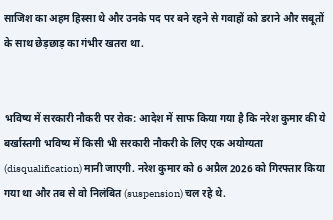साजिश का अहम हिस्सा थे और उनके पद पर बने रहने से गवाहों को डराने और सबूतों के साथ छेड़छाड़ का गंभीर खतरा था.


भविष्य में सरकारी नौकरी पर रोक: आदेश में साफ किया गया है कि नरेश कुमार की ये बर्खास्तगी भविष्य में किसी भी सरकारी नौकरी के लिए एक अयोग्यता (disqualification) मानी जाएगी. नरेश कुमार को 6 अप्रैल 2026 को गिरफ्तार किया गया था और तब से वो निलंबित (suspension) चल रहे थे.